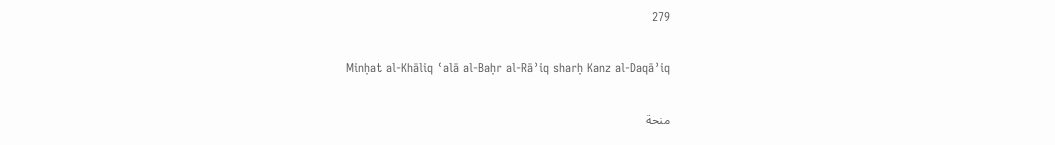279

Minḥat al-Khāliq ʿalā al-Baḥr al-Rāʾiq sharḥ Kanz al-Daqāʾiq

منحة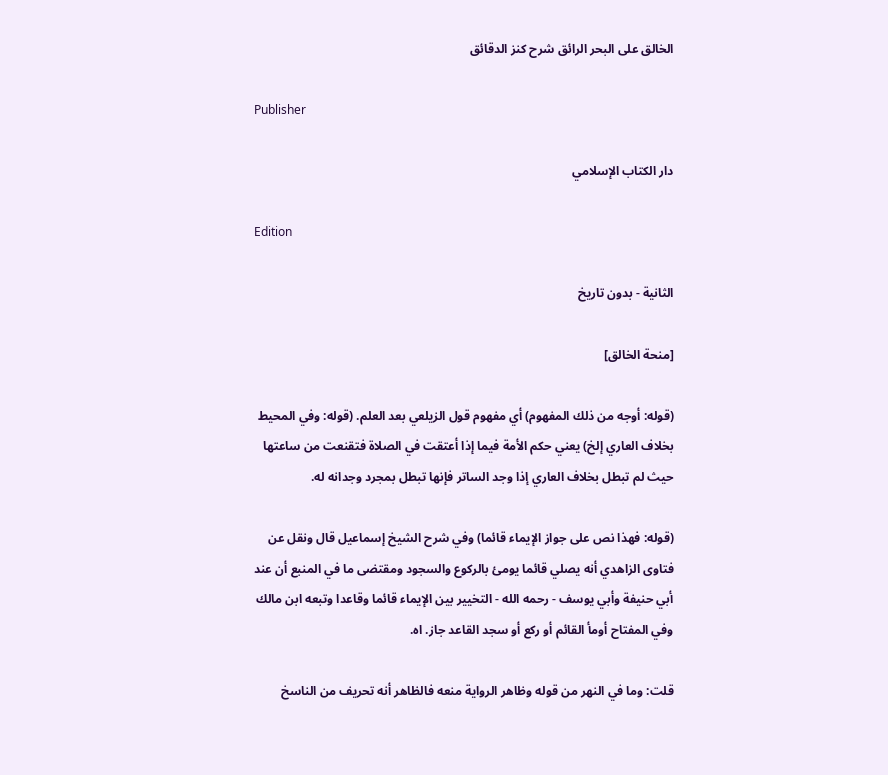الخالق على البحر الرائق شرح كنز الدقائق

Publisher

دار الكتاب الإسلامي

Edition

الثانية - بدون تاريخ

[منحة الخالق]

(قوله: أوجه من ذلك المفهوم) أي مفهوم قول الزيلعي بعد العلم. (قوله: وفي المحيط بخلاف العاري إلخ) يعني حكم الأمة فيما إذا أعتقت في الصلاة فتقنعت من ساعتها حيث لم تبطل بخلاف العاري إذا وجد الساتر فإنها تبطل بمجرد وجدانه له.

(قوله: فهذا نص على جواز الإيماء قائما) وفي شرح الشيخ إسماعيل قال ونقل عن فتاوى الزاهدي أنه يصلي قائما يومئ بالركوع والسجود ومقتضى ما في المنبع أن عند أبي حنيفة وأبي يوسف - رحمه الله - التخيير بين الإيماء قائما وقاعدا وتبعه ابن مالك وفي المفتاح أومأ القائم أو ركع أو سجد القاعد جاز. اه.

قلت: وما في النهر من قوله وظاهر الرواية منعه فالظاهر أنه تحريف من الناسخ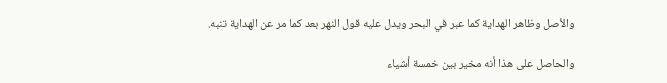والأصل وظاهر الهداية كما عبر في البحر ويدل عليه قول النهر بعد كما مر عن الهداية تنبه.

والحاصل على هذا أنه مخير بين خمسة أشياء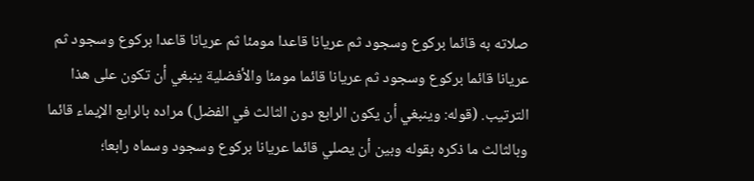صلاته به قائما بركوع وسجود ثم عريانا قاعدا مومئا ثم عريانا قاعدا بركوع وسجود ثم عريانا قائما بركوع وسجود ثم عريانا قائما مومئا والأفضلية ينبغي أن تكون على هذا الترتيب. (قوله: وينبغي أن يكون الرابع دون الثالث في الفضل) مراده بالرابع الإيماء قائما وبالثالث ما ذكره بقوله وبين أن يصلي قائما عريانا بركوع وسجود وسماه رابعا؛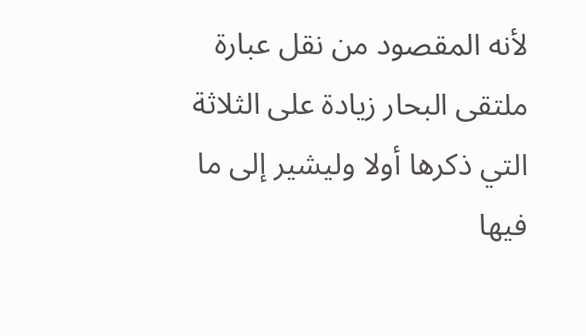لأنه المقصود من نقل عبارة ملتقى البحار زيادة على الثلاثة التي ذكرها أولا وليشير إلى ما فيها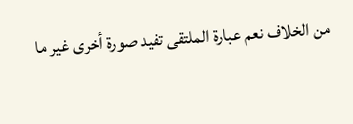من الخلاف نعم عبارة الملتقى تفيد صورة أخرى غير ما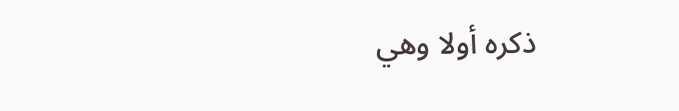ذكره أولا وهي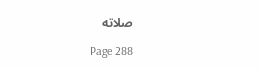صلاته

Page 288